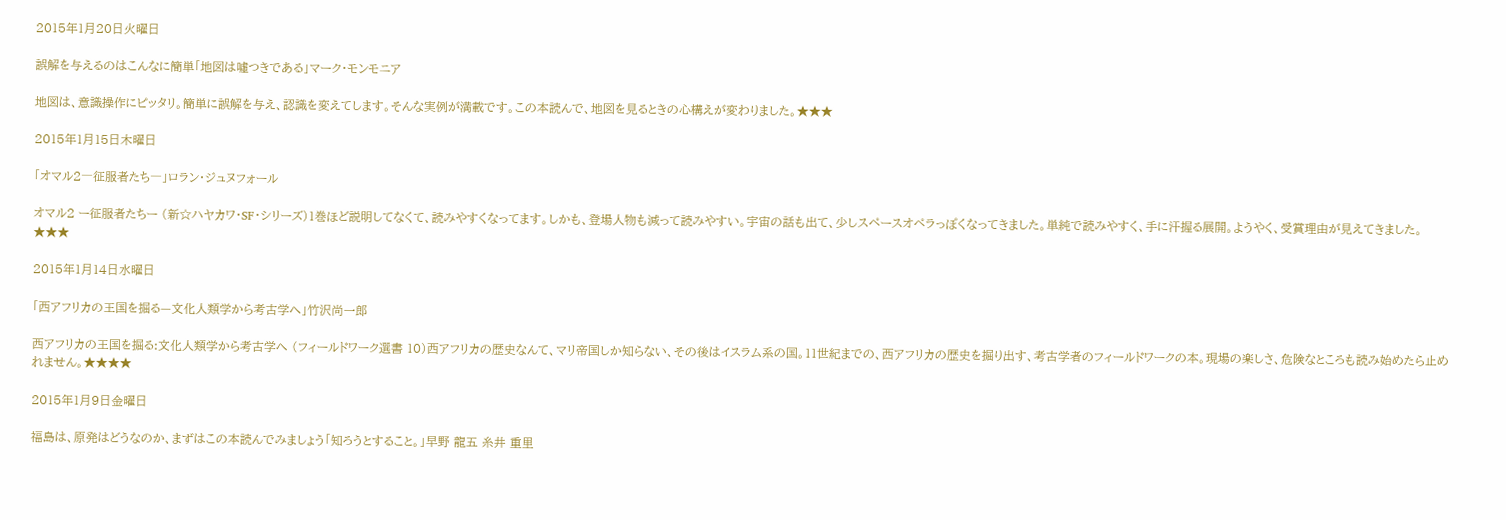2015年1月20日火曜日

誤解を与えるのはこんなに簡単「地図は噓つきである」マーク・モンモニア

地図は、意識操作にピッタリ。簡単に誤解を与え、認識を変えてします。そんな実例が満載です。この本読んで、地図を見るときの心構えが変わりました。★★★

2015年1月15日木曜日

「オマル2―征服者たち―」ロラン・ジュヌフォール

オマル2 ー征服者たちー (新☆ハヤカワ・SF・シリーズ)1巻ほど説明してなくて、読みやすくなってます。しかも、登場人物も減って読みやすい。宇宙の話も出て、少しスペースオペラっぽくなってきました。単純で読みやすく、手に汗握る展開。ようやく、受賞理由が見えてきました。★★★

2015年1月14日水曜日

「西アフリカの王国を掘る—文化人類学から考古学へ」竹沢尚一郎

西アフリカの王国を掘る:文化人類学から考古学へ (フィールドワーク選書 10)西アフリカの歴史なんて、マリ帝国しか知らない、その後はイスラム系の国。11世紀までの、西アフリカの歴史を掘り出す、考古学者のフィールドワークの本。現場の楽しさ、危険なところも読み始めたら止めれません。★★★★

2015年1月9日金曜日

福島は、原発はどうなのか、まずはこの本読んでみましょう「知ろうとすること。」早野 龍五 糸井 重里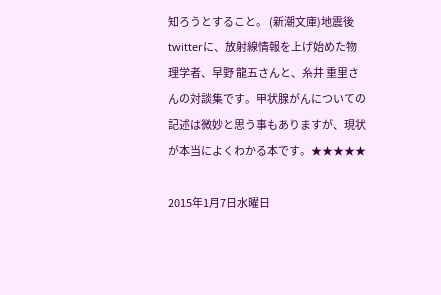知ろうとすること。 (新潮文庫)地震後twitterに、放射線情報を上げ始めた物理学者、早野 龍五さんと、糸井 重里さんの対談集です。甲状腺がんについての記述は微妙と思う事もありますが、現状が本当によくわかる本です。★★★★★

2015年1月7日水曜日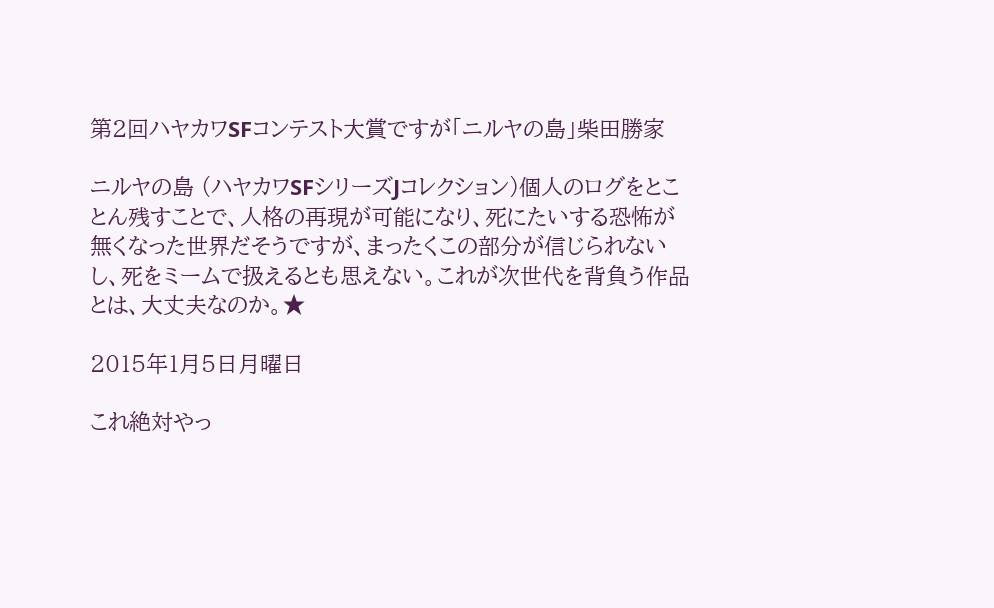第2回ハヤカワSFコンテスト大賞ですが「ニルヤの島」柴田勝家

ニルヤの島 (ハヤカワSFシリーズJコレクション)個人のログをとことん残すことで、人格の再現が可能になり、死にたいする恐怖が無くなった世界だそうですが、まったくこの部分が信じられないし、死をミームで扱えるとも思えない。これが次世代を背負う作品とは、大丈夫なのか。★

2015年1月5日月曜日

これ絶対やっ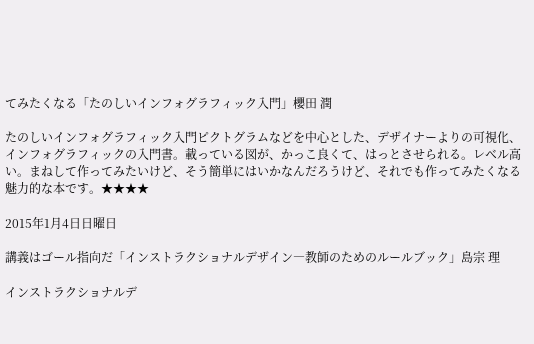てみたくなる「たのしいインフォグラフィック入門」櫻田 潤

たのしいインフォグラフィック入門ピクトグラムなどを中心とした、デザイナーよりの可視化、インフォグラフィックの入門書。載っている図が、かっこ良くて、はっとさせられる。レベル高い。まねして作ってみたいけど、そう簡単にはいかなんだろうけど、それでも作ってみたくなる魅力的な本です。★★★★

2015年1月4日日曜日

講義はゴール指向だ「インストラクショナルデザイン―教師のためのルールブック」島宗 理

インストラクショナルデ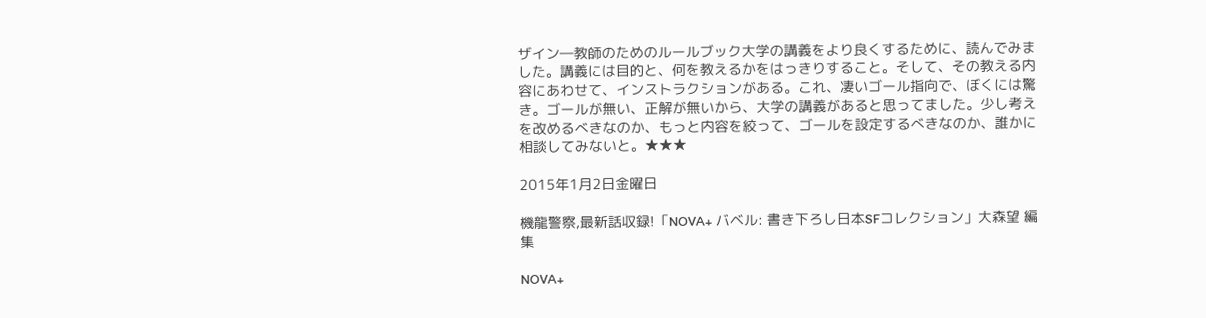ザイン―教師のためのルールブック大学の講義をより良くするために、読んでみました。講義には目的と、何を教えるかをはっきりすること。そして、その教える内容にあわせて、インストラクションがある。これ、凄いゴール指向で、ぼくには驚き。ゴールが無い、正解が無いから、大学の講義があると思ってました。少し考えを改めるべきなのか、もっと内容を絞って、ゴールを設定するべきなのか、誰かに相談してみないと。★★★

2015年1月2日金曜日

機龍警察,最新話収録!「NOVA+ バベル: 書き下ろし日本SFコレクション」大森望 編集

NOVA+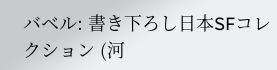バベル: 書き下ろし日本SFコレクション (河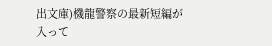出文庫)機龍警察の最新短編が入って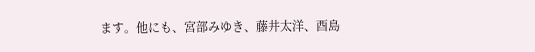ます。他にも、宮部みゆき、藤井太洋、酉島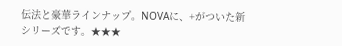伝法と豪華ラインナップ。NOVAに、+がついた新シリーズです。★★★